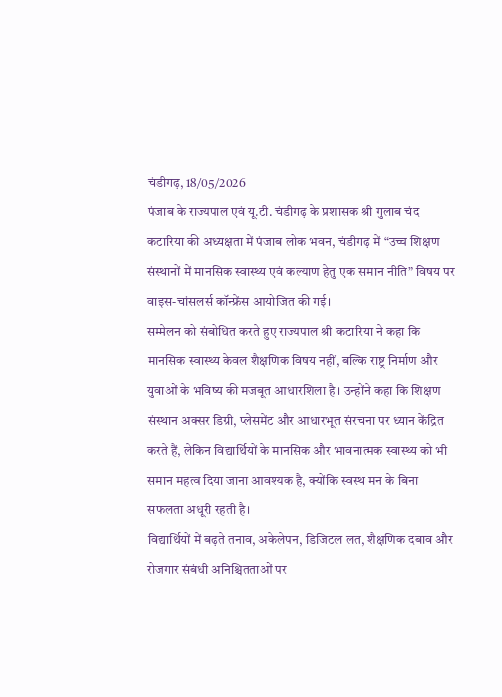चंडीगढ़, 18/05/2026
पंजाब के राज्यपाल एवं यू.टी. चंडीगढ़ के प्रशासक श्री गुलाब चंद कटारिया की अध्यक्षता में पंजाब लोक भवन, चंडीगढ़ में “उच्च शिक्षण संस्थानों में मानसिक स्वास्थ्य एवं कल्याण हेतु एक समान नीति” विषय पर वाइस-चांसलर्स कॉन्फ्रेंस आयोजित की गई।
सम्मेलन को संबोधित करते हुए राज्यपाल श्री कटारिया ने कहा कि मानसिक स्वास्थ्य केवल शैक्षणिक विषय नहीं, बल्कि राष्ट्र निर्माण और युवाओं के भविष्य की मजबूत आधारशिला है। उन्होंने कहा कि शिक्षण संस्थान अक्सर डिग्री, प्लेसमेंट और आधारभूत संरचना पर ध्यान केंद्रित करते हैं, लेकिन विद्यार्थियों के मानसिक और भावनात्मक स्वास्थ्य को भी समान महत्व दिया जाना आवश्यक है, क्योंकि स्वस्थ मन के बिना सफलता अधूरी रहती है।
विद्यार्थियों में बढ़ते तनाव, अकेलेपन, डिजिटल लत, शैक्षणिक दबाव और रोजगार संबंधी अनिश्चितताओं पर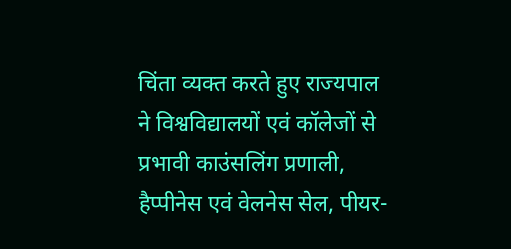चिंता व्यक्त करते हुए राज्यपाल ने विश्वविद्यालयों एवं कॉलेजों से प्रभावी काउंसलिंग प्रणाली, हैप्पीनेस एवं वेलनेस सेल, पीयर-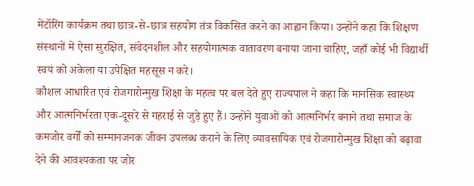मेंटॉरिंग कार्यक्रम तथा छात्र-से-छात्र सहयोग तंत्र विकसित करने का आह्वान किया। उन्होंने कहा कि शिक्षण संस्थानों में ऐसा सुरक्षित, संवेदनशील और सहयोगात्मक वातावरण बनाया जाना चाहिए, जहाँ कोई भी विद्यार्थी स्वयं को अकेला या उपेक्षित महसूस न करे।
कौशल आधारित एवं रोजगारोन्मुख शिक्षा के महत्व पर बल देते हुए राज्यपाल ने कहा कि मानसिक स्वास्थ्य और आत्मनिर्भरता एक-दूसरे से गहराई से जुड़े हुए हैं। उन्होंने युवाओं को आत्मनिर्भर बनाने तथा समाज के कमजोर वर्गों को सम्मानजनक जीवन उपलब्ध कराने के लिए व्यावसायिक एवं रोजगारोन्मुख शिक्षा को बढ़ावा देने की आवश्यकता पर जोर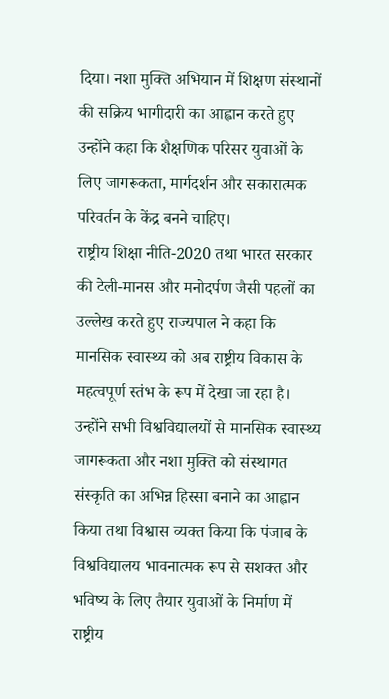दिया। नशा मुक्ति अभियान में शिक्षण संस्थानों की सक्रिय भागीदारी का आह्वान करते हुए उन्होंने कहा कि शैक्षणिक परिसर युवाओं के लिए जागरूकता, मार्गदर्शन और सकारात्मक परिवर्तन के केंद्र बनने चाहिए।
राष्ट्रीय शिक्षा नीति-2020 तथा भारत सरकार की टेली-मानस और मनोदर्पण जैसी पहलों का उल्लेख करते हुए राज्यपाल ने कहा कि मानसिक स्वास्थ्य को अब राष्ट्रीय विकास के महत्वपूर्ण स्तंभ के रूप में देखा जा रहा है। उन्होंने सभी विश्वविद्यालयों से मानसिक स्वास्थ्य जागरूकता और नशा मुक्ति को संस्थागत संस्कृति का अभिन्न हिस्सा बनाने का आह्वान किया तथा विश्वास व्यक्त किया कि पंजाब के विश्वविद्यालय भावनात्मक रूप से सशक्त और भविष्य के लिए तैयार युवाओं के निर्माण में राष्ट्रीय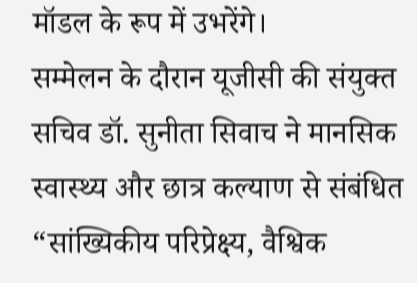मॉडल के रूप में उभरेंगे।
सम्मेलन के दौरान यूजीसी की संयुक्त सचिव डॉ. सुनीता सिवाच ने मानसिक स्वास्थ्य और छात्र कल्याण से संबंधित “सांख्यिकीय परिप्रेक्ष्य, वैश्विक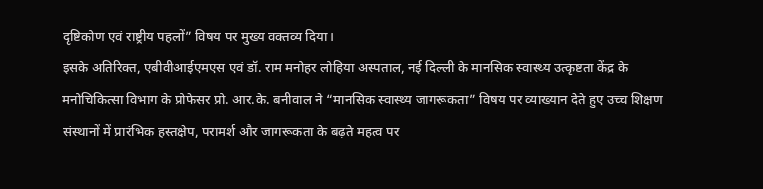दृष्टिकोण एवं राष्ट्रीय पहलों” विषय पर मुख्य वक्तव्य दिया।
इसके अतिरिक्त, एबीवीआईएमएस एवं डॉ. राम मनोहर लोहिया अस्पताल, नई दिल्ली के मानसिक स्वास्थ्य उत्कृष्टता केंद्र के मनोचिकित्सा विभाग के प्रोफेसर प्रो. आर.के. बनीवाल ने “मानसिक स्वास्थ्य जागरूकता” विषय पर व्याख्यान देते हुए उच्च शिक्षण संस्थानों में प्रारंभिक हस्तक्षेप, परामर्श और जागरूकता के बढ़ते महत्व पर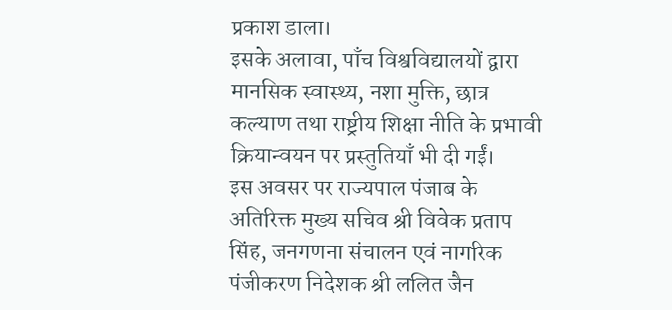प्रकाश डाला।
इसके अलावा, पाँच विश्वविद्यालयों द्वारा मानसिक स्वास्थ्य, नशा मुक्ति, छात्र कल्याण तथा राष्ट्रीय शिक्षा नीति के प्रभावी क्रियान्वयन पर प्रस्तुतियाँ भी दी गईं।
इस अवसर पर राज्यपाल पंजाब के अतिरिक्त मुख्य सचिव श्री विवेक प्रताप सिंह, जनगणना संचालन एवं नागरिक पंजीकरण निदेशक श्री ललित जैन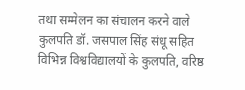तथा सम्मेलन का संचालन करने वाले कुलपति डॉ. जसपाल सिंह संधू सहित विभिन्न विश्वविद्यालयों के कुलपति, वरिष्ठ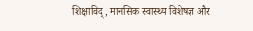शिक्षाविद्, मानसिक स्वास्थ्य विशेषज्ञ और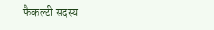फैकल्टी सदस्य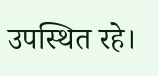उपस्थित रहे।